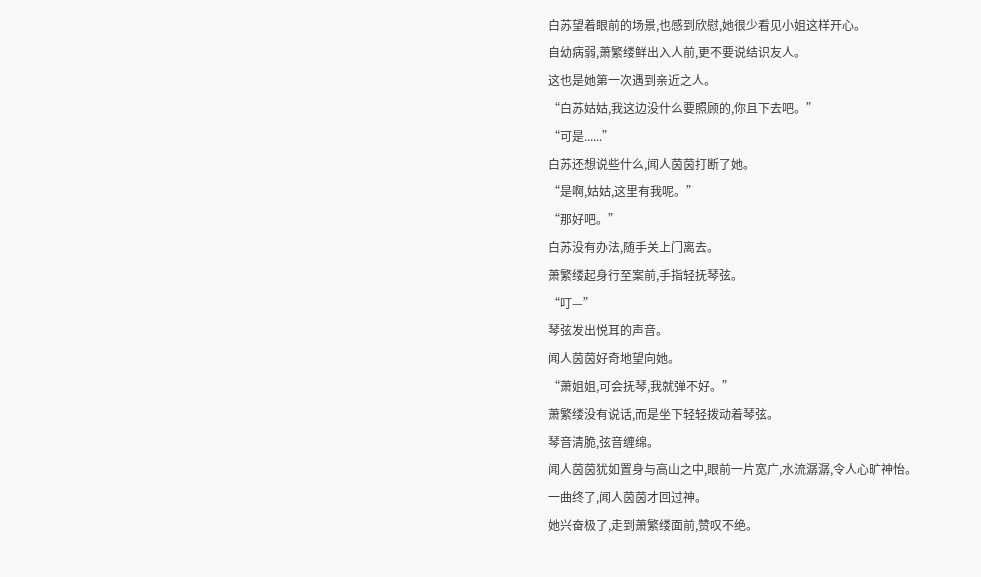白苏望着眼前的场景,也感到欣慰,她很少看见小姐这样开心。
自幼病弱,萧繁缕鲜出入人前,更不要说结识友人。
这也是她第一次遇到亲近之人。
“白苏姑姑,我这边没什么要照顾的,你且下去吧。”
“可是......”
白苏还想说些什么,闻人茵茵打断了她。
“是啊,姑姑,这里有我呢。”
“那好吧。”
白苏没有办法,随手关上门离去。
萧繁缕起身行至案前,手指轻抚琴弦。
“叮—”
琴弦发出悦耳的声音。
闻人茵茵好奇地望向她。
“萧姐姐,可会抚琴,我就弹不好。”
萧繁缕没有说话,而是坐下轻轻拨动着琴弦。
琴音清脆,弦音缠绵。
闻人茵茵犹如置身与高山之中,眼前一片宽广,水流潺潺,令人心旷神怡。
一曲终了,闻人茵茵才回过神。
她兴奋极了,走到萧繁缕面前,赞叹不绝。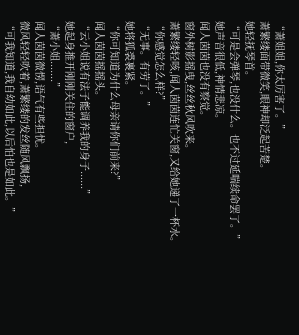“萧姐姐,你太厉害了。”
萧繁缕面带微笑,眼神却泛起苦楚。
她轻抚琴首。
“可是会弹琴,也没什么。也不过延喘续命罢了。”
她声音很低,神情悲凉。
闻人茵茵也没有察觉。
窗外树影摇曳,丝丝秋风吹来。
萧繁缕轻咳,闻人茵茵连忙关窗,又给她递了一杯水。
“你感觉怎么样?”
“无事。有劳了。”
她将狐裘裹紧。
“你可知道为什么母亲请你们前来?”
闻人茵茵摇摇头。
“云小姐说有法子能调养我的身子......”
她起身推开刚刚关住的窗户,
“萧小姐.......”
闻人茵茵微愣,语气有些担忧。
微风轻轻吹着,萧繁缕的发丝随风飘扬,
“可我知道,我自幼如此,以后怕也是如此。”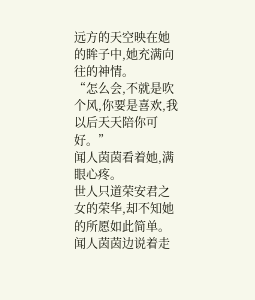远方的天空映在她的眸子中,她充满向往的神情。
“怎么会,不就是吹个风,你要是喜欢,我以后天天陪你可好。”
闻人茵茵看着她,满眼心疼。
世人只道荣安君之女的荣华,却不知她的所愿如此简单。
闻人茵茵边说着走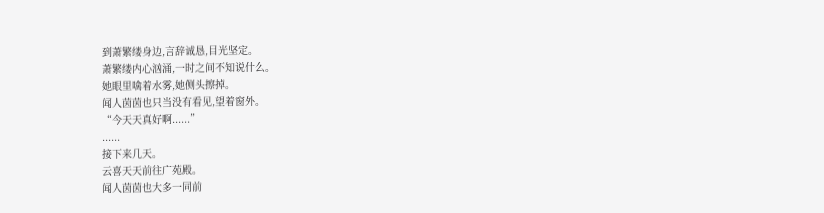到萧繁缕身边,言辞诚恳,目光坚定。
萧繁缕内心汹涌,一时之间不知说什么。
她眼里噙着水雾,她侧头擦掉。
闻人茵茵也只当没有看见,望着窗外。
“今天天真好啊......”
......
接下来几天。
云喜天天前往广苑殿。
闻人茵茵也大多一同前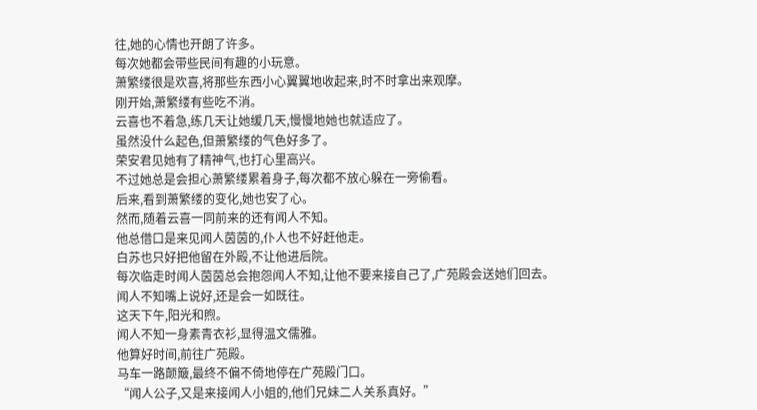往,她的心情也开朗了许多。
每次她都会带些民间有趣的小玩意。
萧繁缕很是欢喜,将那些东西小心翼翼地收起来,时不时拿出来观摩。
刚开始,萧繁缕有些吃不消。
云喜也不着急,练几天让她缓几天,慢慢地她也就适应了。
虽然没什么起色,但萧繁缕的气色好多了。
荣安君见她有了精神气,也打心里高兴。
不过她总是会担心萧繁缕累着身子,每次都不放心躲在一旁偷看。
后来,看到萧繁缕的变化,她也安了心。
然而,随着云喜一同前来的还有闻人不知。
他总借口是来见闻人茵茵的,仆人也不好赶他走。
白苏也只好把他留在外殿,不让他进后院。
每次临走时闻人茵茵总会抱怨闻人不知,让他不要来接自己了,广苑殿会送她们回去。
闻人不知嘴上说好,还是会一如既往。
这天下午,阳光和煦。
闻人不知一身素青衣衫,显得温文儒雅。
他算好时间,前往广苑殿。
马车一路颠簸,最终不偏不倚地停在广苑殿门口。
“闻人公子,又是来接闻人小姐的,他们兄妹二人关系真好。”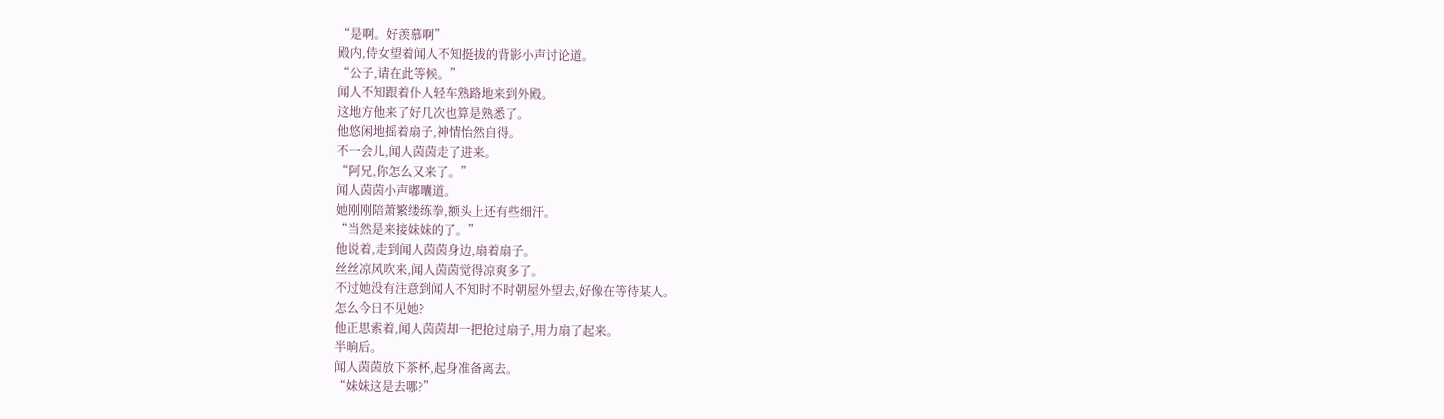“是啊。好羡慕啊”
殿内,侍女望着闻人不知挺拔的背影小声讨论道。
“公子,请在此等候。”
闻人不知跟着仆人轻车熟路地来到外殿。
这地方他来了好几次也算是熟悉了。
他悠闲地摇着扇子,神情怡然自得。
不一会儿,闻人茵茵走了进来。
“阿兄,你怎么又来了。”
闻人茵茵小声嘟囔道。
她刚刚陪萧繁缕练拳,额头上还有些细汗。
“当然是来接妹妹的了。”
他说着,走到闻人茵茵身边,扇着扇子。
丝丝凉风吹来,闻人茵茵觉得凉爽多了。
不过她没有注意到闻人不知时不时朝屋外望去,好像在等待某人。
怎么今日不见她?
他正思索着,闻人茵茵却一把抢过扇子,用力扇了起来。
半晌后。
闻人茵茵放下茶杯,起身准备离去。
“妹妹这是去哪?”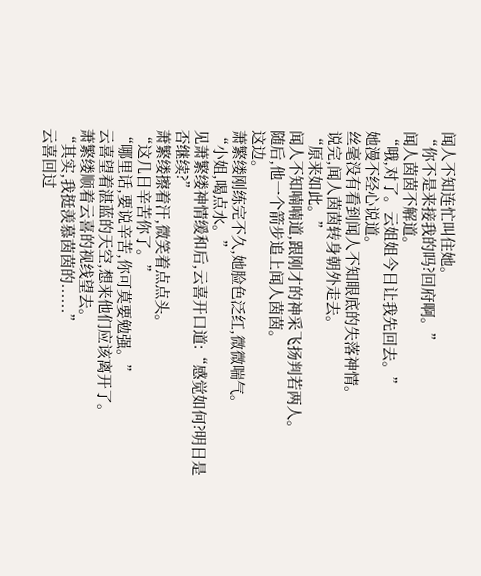闻人不知连忙叫住她。
“你不是来接我的吗?回府啊。”
闻人茵茵不解道。
“哦,对了。云姐姐今日让我先回去。”
她漫不经心说道。
丝毫没有看到闻人不知眼底的失落神情。
说完,闻人茵茵转身朝外走去。
“原来如此。”
闻人不知喃喃道,跟刚才的神采飞扬判若两人。
随后,他一个箭步追上闻人茵茵。
这边。
萧繁缕刚练完不久,她脸色泛红,微微喘气。
“小姐,喝点水。”
见萧繁缕神情缓和后,云喜开口道:“感觉如何?明日是否继续?”
萧繁缕擦着汗,微笑着点点头。
“这几日辛苦你了。”
“哪里话,要说辛苦,你可莫要勉强。”
云喜望着湛蓝的天空,想来他们应该离开了。
萧繁缕顺着云喜的视线望去。
“其实,我挺羡慕茵茵的......”
云喜回过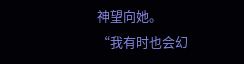神望向她。
“我有时也会幻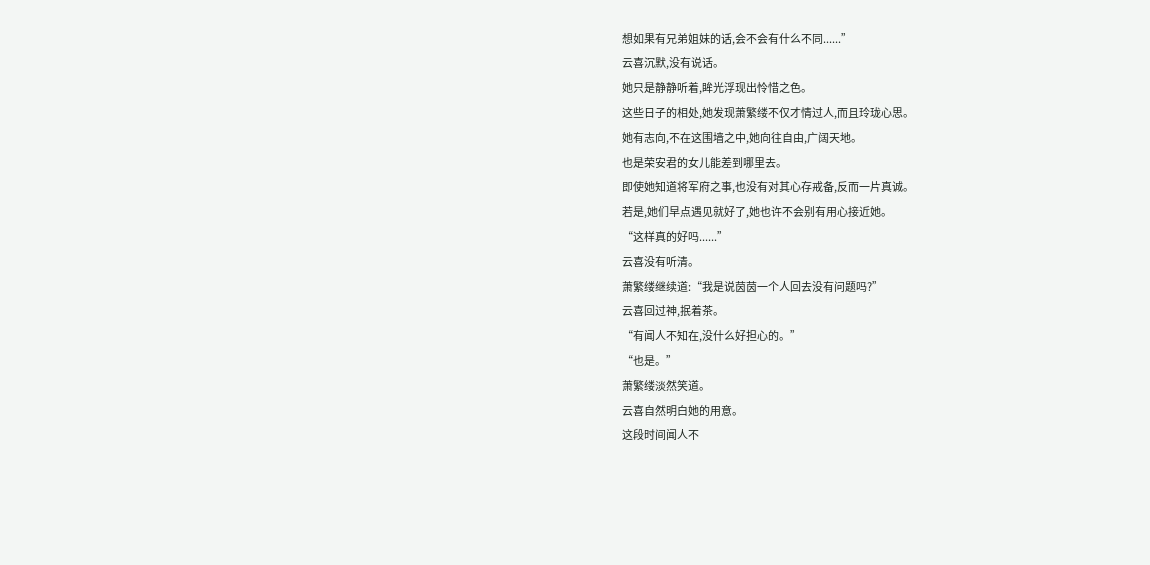想如果有兄弟姐妹的话,会不会有什么不同......”
云喜沉默,没有说话。
她只是静静听着,眸光浮现出怜惜之色。
这些日子的相处,她发现萧繁缕不仅才情过人,而且玲珑心思。
她有志向,不在这围墙之中,她向往自由,广阔天地。
也是荣安君的女儿能差到哪里去。
即使她知道将军府之事,也没有对其心存戒备,反而一片真诚。
若是,她们早点遇见就好了,她也许不会别有用心接近她。
“这样真的好吗......”
云喜没有听清。
萧繁缕继续道:“我是说茵茵一个人回去没有问题吗?”
云喜回过神,抿着茶。
“有闻人不知在,没什么好担心的。”
“也是。”
萧繁缕淡然笑道。
云喜自然明白她的用意。
这段时间闻人不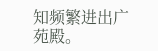知频繁进出广苑殿。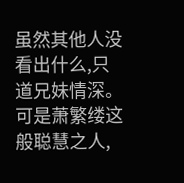虽然其他人没看出什么,只道兄妹情深。
可是萧繁缕这般聪慧之人,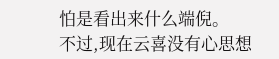怕是看出来什么端倪。
不过,现在云喜没有心思想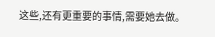这些,还有更重要的事情,需要她去做。